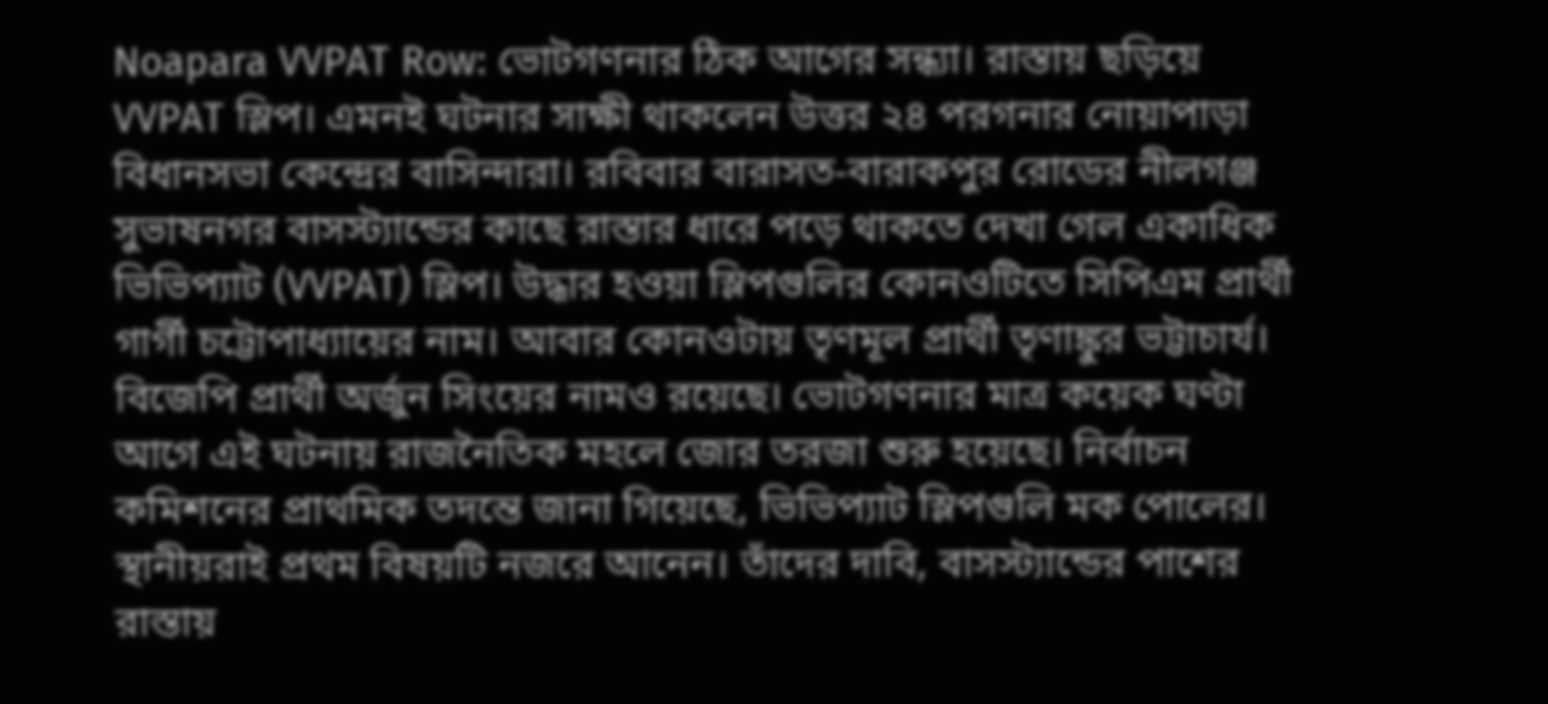Noapara VVPAT Row: ভোটগণনার ঠিক আগের সন্ধ্যা। রাস্তায় ছড়িয়ে VVPAT স্লিপ। এমনই ঘটনার সাক্ষী থাকলেন উত্তর ২৪ পরগনার নোয়াপাড়া বিধানসভা কেন্দ্রের বাসিন্দারা। রবিবার বারাসত-বারাকপুর রোডের নীলগঞ্জ সুভাষনগর বাসস্ট্যান্ডের কাছে রাস্তার ধারে পড়ে থাকতে দেখা গেল একাধিক ভিভিপ্যাট (VVPAT) স্লিপ। উদ্ধার হওয়া স্লিপগুলির কোনওটিতে সিপিএম প্রার্থী গার্গী চট্টোপাধ্যায়ের নাম। আবার কোনওটায় তৃণমূল প্রার্থী তৃণাঙ্কুর ভট্টাচার্য। বিজেপি প্রার্থী অর্জুন সিংয়ের নামও রয়েছে। ভোটগণনার মাত্র কয়েক ঘণ্টা আগে এই ঘটনায় রাজনৈতিক মহলে জোর তরজা শুরু হয়েছে। নির্বাচন কমিশনের প্রাথমিক তদন্তে জানা গিয়েছে, ভিভিপ্যাট স্লিপগুলি মক পোলের।
স্থানীয়রাই প্রথম বিষয়টি নজরে আনেন। তাঁদের দাবি, বাসস্ট্যান্ডের পাশের রাস্তায়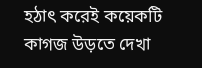হঠাৎ করেই কয়েকটি কাগজ উড়তে দেখা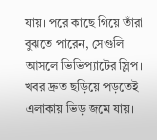যায়। পরে কাছে গিয়ে তাঁরা বুঝতে পারেন, সেগুলি আসলে ভিভিপ্যাটের স্লিপ। খবর দ্রুত ছড়িয়ে পড়তেই এলাকায় ভিড় জমে যায়।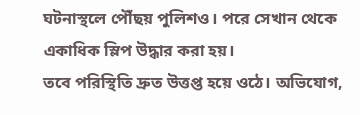ঘটনাস্থলে পৌঁছয় পুলিশও। পরে সেখান থেকে একাধিক স্লিপ উদ্ধার করা হয়।
তবে পরিস্থিতি দ্রুত উত্তপ্ত হয়ে ওঠে। অভিযোগ,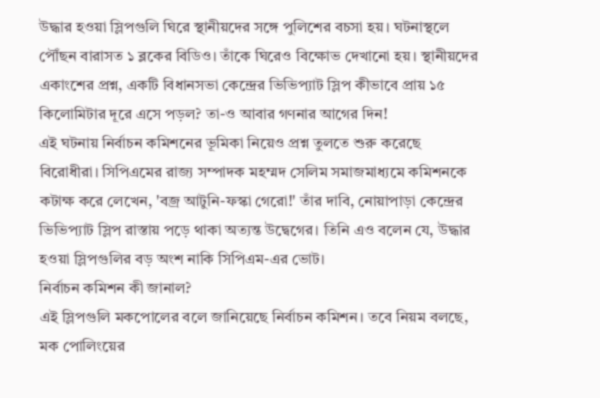উদ্ধার হওয়া স্লিপগুলি ঘিরে স্থানীয়দের সঙ্গে পুলিশের বচসা হয়। ঘটনাস্থলে পৌঁছন বারাসত ১ ব্লকের বিডিও। তাঁকে ঘিরেও বিক্ষোভ দেখানো হয়। স্থানীয়দের একাংশের প্রশ্ন, একটি বিধানসভা কেন্দ্রের ভিভিপ্যাট স্লিপ কীভাবে প্রায় ১৫ কিলোমিটার দূরে এসে পড়ল? তা-ও আবার গণনার আগের দিন!
এই ঘটনায় নির্বাচন কমিশনের ভূমিকা নিয়েও প্রশ্ন তুলতে শুরু করেছে বিরোধীরা। সিপিএমের রাজ্য সম্পাদক মহম্মদ সেলিম সমাজমাধ্যমে কমিশনকে কটাক্ষ করে লেখেন, 'বজ্র আটুনি-ফস্কা গেরো!' তাঁর দাবি, নোয়াপাড়া কেন্দ্রের ভিভিপ্যাট স্লিপ রাস্তায় পড়ে থাকা অত্যন্ত উদ্বেগের। তিনি এও বলেন যে, উদ্ধার হওয়া স্লিপগুলির বড় অংশ নাকি সিপিএম-এর ভোট।
নির্বাচন কমিশন কী জানাল?
এই স্লিপগুলি মকপোলের বলে জানিয়েছে নির্বাচন কমিশন। তবে নিয়ম বলছে, মক পোলিংয়ের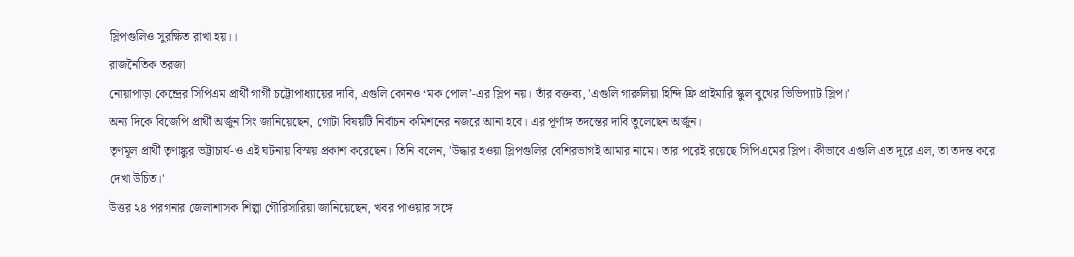স্লিপগুলিও সুরক্ষিত রাখা হয়।।
রাজনৈতিক তরজা
নোয়াপাড়া কেন্দ্রের সিপিএম প্রার্থী গার্গী চট্টোপাধ্যায়ের দাবি, এগুলি কোনও ‘মক পোল’-এর স্লিপ নয়। তাঁর বক্তব্য, 'এগুলি গারুলিয়া হিন্দি ফ্রি প্রাইমারি স্কুল বুথের ভিভিপ্যাট স্লিপ।'
অন্য দিকে বিজেপি প্রার্থী অর্জুন সিং জানিয়েছেন, গোটা বিষয়টি নির্বাচন কমিশনের নজরে আনা হবে। এর পূর্ণাঙ্গ তদন্তের দাবি তুলেছেন অর্জুন।
তৃণমূল প্রার্থী তৃণাঙ্কুর ভট্টাচার্য-ও এই ঘটনায় বিস্ময় প্রকাশ করেছেন। তিনি বলেন, 'উদ্ধার হওয়া স্লিপগুলির বেশিরভাগই আমার নামে। তার পরেই রয়েছে সিপিএমের স্লিপ। কীভাবে এগুলি এত দূরে এল, তা তদন্ত করে দেখা উচিত।'
উত্তর ২৪ পরগনার জেলাশাসক শিল্পা গৌরিসারিয়া জানিয়েছেন, খবর পাওয়ার সঙ্গে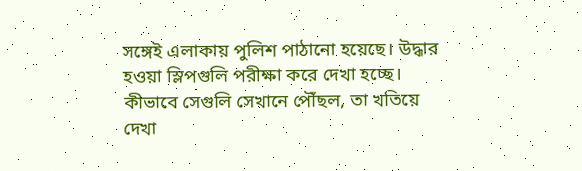সঙ্গেই এলাকায় পুলিশ পাঠানো হয়েছে। উদ্ধার হওয়া স্লিপগুলি পরীক্ষা করে দেখা হচ্ছে। কীভাবে সেগুলি সেখানে পৌঁছল, তা খতিয়ে দেখা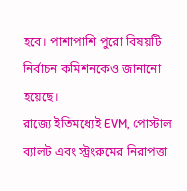হবে। পাশাপাশি পুরো বিষয়টি নির্বাচন কমিশনকেও জানানো হয়েছে।
রাজ্যে ইতিমধ্যেই EVM, পোস্টাল ব্যালট এবং স্ট্রংরুমের নিরাপত্তা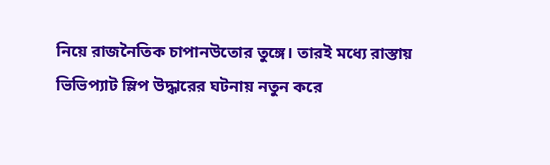নিয়ে রাজনৈতিক চাপানউতোর তুঙ্গে। তারই মধ্যে রাস্তায় ভিভিপ্যাট স্লিপ উদ্ধারের ঘটনায় নতুন করে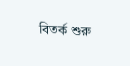বিতর্ক শুরু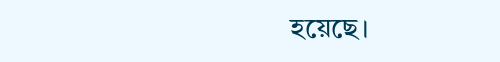হয়েছে।